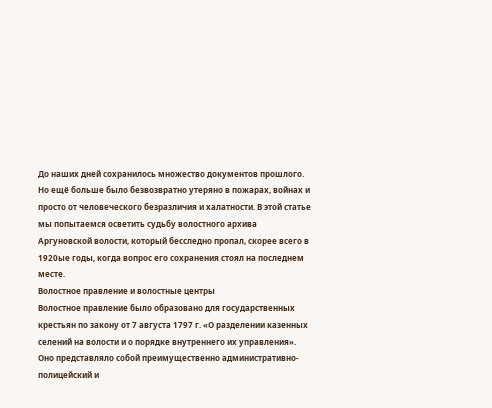До наших дней сохранилось множество документов прошлого. Но ещё больше было безвозвратно утеряно в пожарах, войнах и просто от человеческого безразличия и халатности. В этой статье мы попытаемся осветить судьбу волостного архива Аргуновской волости, который бесследно пропал, скорее всего в 1920ые годы, когда вопрос его сохранения стоял на последнем месте.
Волостное правление и волостные центры
Волостное правление было образовано для государственных крестьян по закону от 7 августа 1797 г. «О разделении казенных селений на волости и о порядке внутреннего их управления». Оно представляло собой преимущественно административно-полицейский и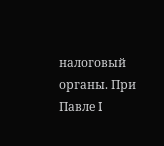налоговый органы. При Павле I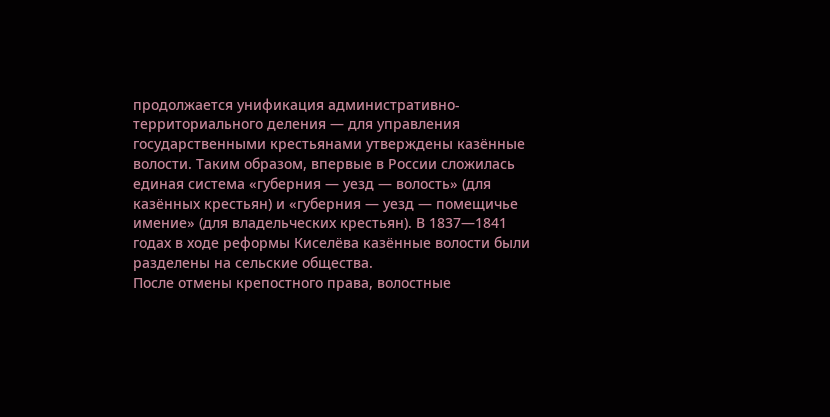продолжается унификация административно-территориального деления — для управления государственными крестьянами утверждены казённые волости. Таким образом, впервые в России сложилась единая система «губерния — уезд — волость» (для казённых крестьян) и «губерния — уезд — помещичье имение» (для владельческих крестьян). В 1837—1841 годах в ходе реформы Киселёва казённые волости были разделены на сельские общества.
После отмены крепостного права, волостные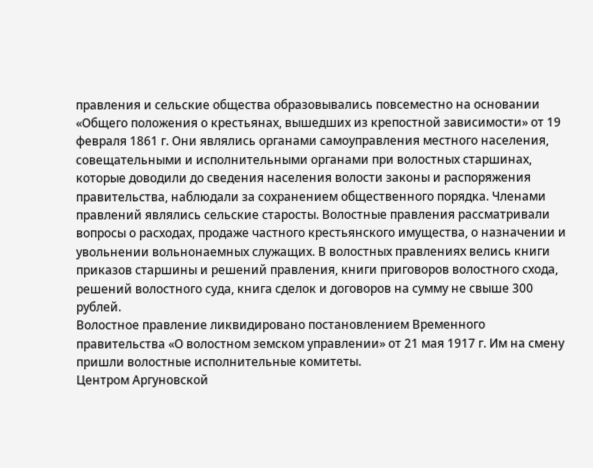правления и сельские общества образовывались повсеместно на основании «Общего положения о крестьянах, вышедших из крепостной зависимости» от 19 февраля 1861 г. Они являлись органами самоуправления местного населения, совещательными и исполнительными органами при волостных старшинах, которые доводили до сведения населения волости законы и распоряжения правительства, наблюдали за сохранением общественного порядка. Членами правлений являлись сельские старосты. Волостные правления рассматривали вопросы о расходах, продаже частного крестьянского имущества, о назначении и увольнении вольнонаемных служащих. В волостных правлениях велись книги приказов старшины и решений правления, книги приговоров волостного схода, решений волостного суда, книга сделок и договоров на сумму не свыше 300 рублей.
Волостное правление ликвидировано постановлением Временного правительства «О волостном земском управлении» от 21 мая 1917 г. Им на смену пришли волостные исполнительные комитеты.
Центром Аргуновской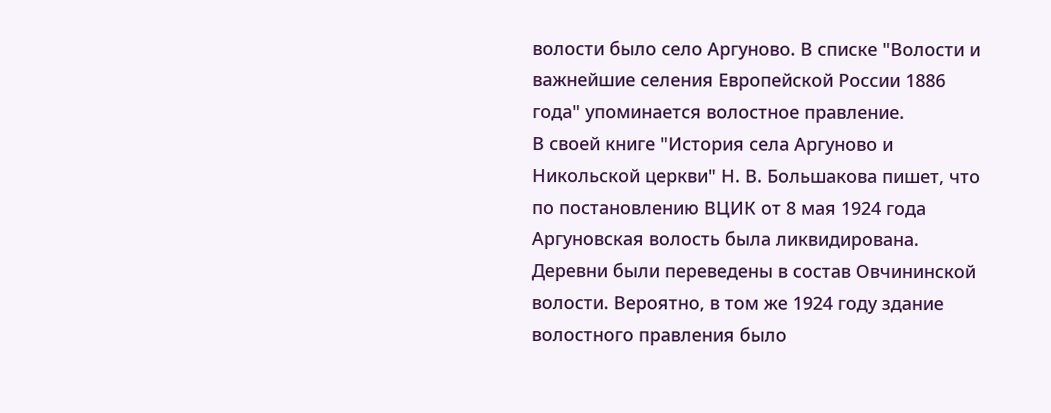волости было село Аргуново. В списке "Волости и важнейшие селения Европейской России 1886 года" упоминается волостное правление.
В своей книге "История села Аргуново и Никольской церкви" Н. В. Большакова пишет, что по постановлению ВЦИК от 8 мая 1924 года Аргуновская волость была ликвидирована. Деревни были переведены в состав Овчининской волости. Вероятно, в том же 1924 году здание волостного правления было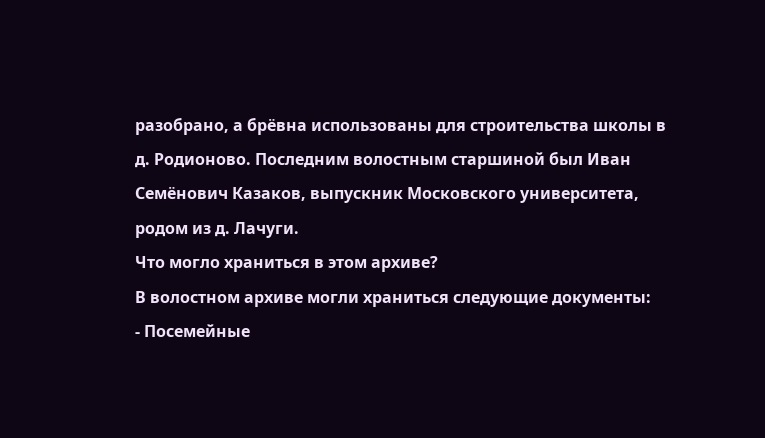разобрано, а брёвна использованы для строительства школы в д. Родионово. Последним волостным старшиной был Иван Семёнович Казаков, выпускник Московского университета, родом из д. Лачуги.
Что могло храниться в этом архиве?
В волостном архиве могли храниться следующие документы:
- Посемейные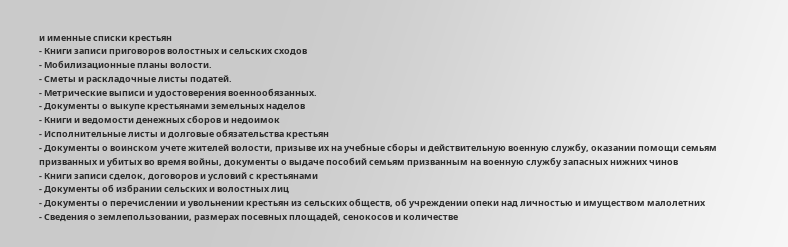и именные списки крестьян
- Книги записи приговоров волостных и сельских сходов
- Мобилизационные планы волости.
- Сметы и раскладочные листы податей.
- Метрические выписи и удостоверения военнообязанных.
- Документы о выкупе крестьянами земельных наделов
- Книги и ведомости денежных сборов и недоимок
- Исполнительные листы и долговые обязательства крестьян
- Документы о воинском учете жителей волости, призыве их на учебные сборы и действительную военную службу, оказании помощи семьям призванных и убитых во время войны, документы о выдаче пособий семьям призванным на военную службу запасных нижних чинов
- Книги записи сделок, договоров и условий с крестьянами
- Документы об избрании сельских и волостных лиц
- Документы о перечислении и увольнении крестьян из сельских обществ, об учреждении опеки над личностью и имуществом малолетних
- Сведения о землепользовании, размерах посевных площадей, сенокосов и количестве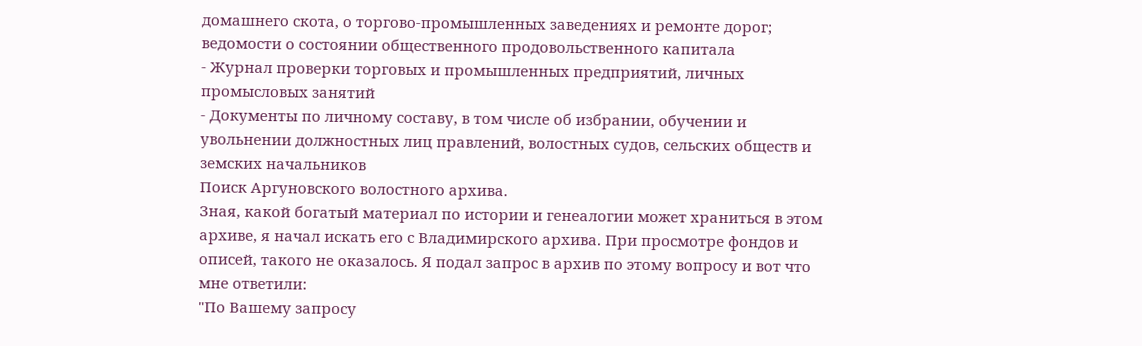домашнего скота, о торгово-промышленных заведениях и ремонте дорог; ведомости о состоянии общественного продовольственного капитала
- Журнал проверки торговых и промышленных предприятий, личных промысловых занятий
- Документы по личному составу, в том числе об избрании, обучении и увольнении должностных лиц правлений, волостных судов, сельских обществ и земских начальников
Поиск Аргуновского волостного архива.
Зная, какой богатый материал по истории и генеалогии может храниться в этом архиве, я начал искать его с Владимирского архива. При просмотре фондов и описей, такого не оказалось. Я подал запрос в архив по этому вопросу и вот что мне ответили:
"По Вашему запросу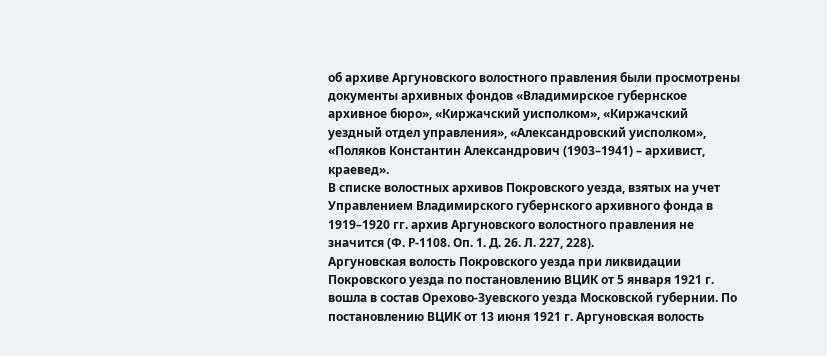об архиве Аргуновского волостного правления были просмотрены документы архивных фондов «Владимирское губернское архивное бюро», «Киржачский уисполком», «Киржачский уездный отдел управления», «Александровский уисполком», «Поляков Константин Александрович (1903–1941) – архивист, краевед».
В списке волостных архивов Покровского уезда, взятых на учет Управлением Владимирского губернского архивного фонда в 1919–1920 гг. архив Аргуновского волостного правления не значится (Ф. Р-1108. Оп. 1. Д. 26. Л. 227, 228).
Аргуновская волость Покровского уезда при ликвидации Покровского уезда по постановлению ВЦИК от 5 января 1921 г. вошла в состав Орехово-Зуевского уезда Московской губернии. По постановлению ВЦИК от 13 июня 1921 г. Аргуновская волость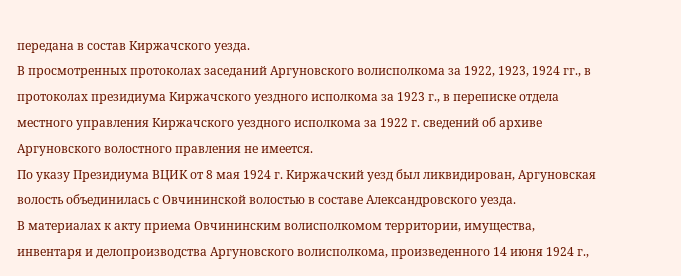передана в состав Киржачского уезда.
В просмотренных протоколах заседаний Аргуновского волисполкома за 1922, 1923, 1924 гг., в протоколах президиума Киржачского уездного исполкома за 1923 г., в переписке отдела местного управления Киржачского уездного исполкома за 1922 г. сведений об архиве Аргуновского волостного правления не имеется.
По указу Президиума ВЦИК от 8 мая 1924 г. Киржачский уезд был ликвидирован, Аргуновская волость объединилась с Овчининской волостью в составе Александровского уезда.
В материалах к акту приема Овчининским волисполкомом территории, имущества, инвентаря и делопроизводства Аргуновского волисполкома, произведенного 14 июня 1924 г.,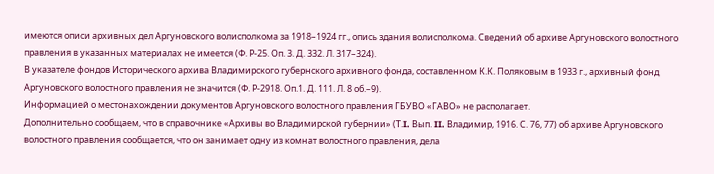имеются описи архивных дел Аргуновского волисполкома за 1918–1924 гг., опись здания волисполкома. Сведений об архиве Аргуновского волостного правления в указанных материалах не имеется (Ф. Р-25. Оп. 3. Д. 332. Л. 317–324).
В указателе фондов Исторического архива Владимирского губернского архивного фонда, составленном К.К. Поляковым в 1933 г., архивный фонд Аргуновского волостного правления не значится (Ф. Р-2918. Оп.1. Д. 111. Л. 8 об.–9).
Информацией о местонахождении документов Аргуновского волостного правления ГБУВО «ГАВО» не располагает.
Дополнительно сообщаем, что в справочнике «Архивы во Владимирской губернии» (Т.I. Вып. II. Владимир, 1916. С. 76, 77) об архиве Аргуновского волостного правления сообщается, что он занимает одну из комнат волостного правления, дела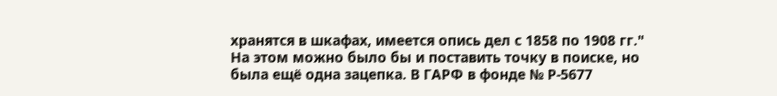хранятся в шкафах, имеется опись дел с 1858 по 1908 гг."
На этом можно было бы и поставить точку в поиске, но была ещё одна зацепка. В ГАРФ в фонде № Р-5677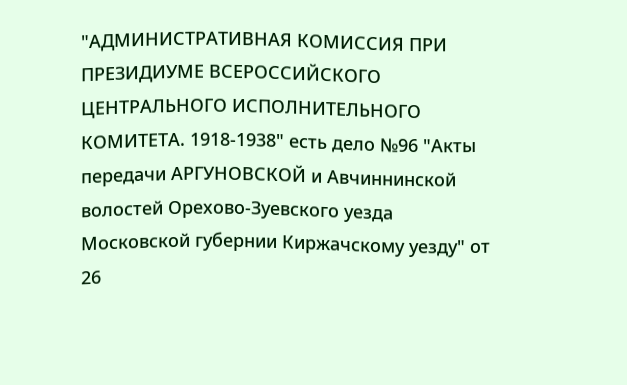"АДМИНИСТРАТИВНАЯ КОМИССИЯ ПРИ ПРЕЗИДИУМЕ ВСЕРОССИЙСКОГО ЦЕНТРАЛЬНОГО ИСПОЛНИТЕЛЬНОГО КОМИТЕТА. 1918-1938" есть дело №96 "Акты передачи АРГУНОВСКОЙ и Авчиннинской волостей Орехово-Зуевского уезда Московской губернии Киржачскому уезду" от 26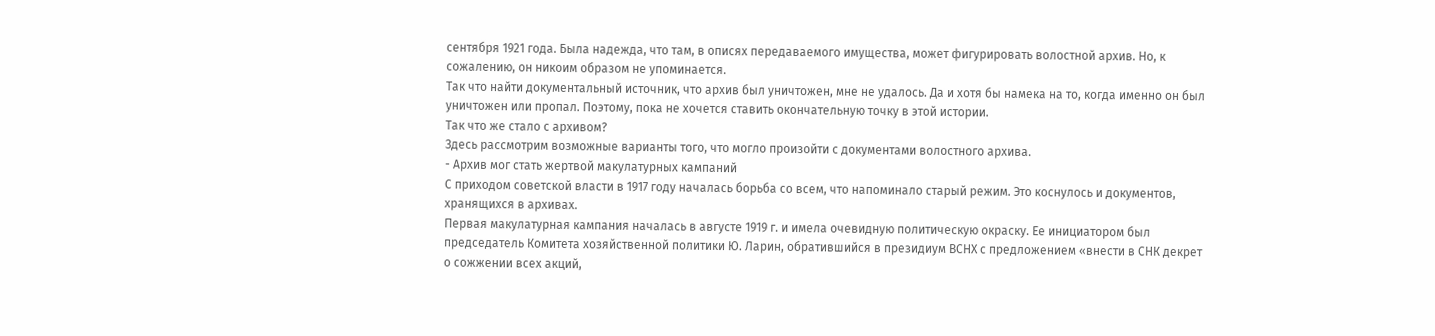сентября 1921 года. Была надежда, что там, в описях передаваемого имущества, может фигурировать волостной архив. Но, к сожалению, он никоим образом не упоминается.
Так что найти документальный источник, что архив был уничтожен, мне не удалось. Да и хотя бы намека на то, когда именно он был уничтожен или пропал. Поэтому, пока не хочется ставить окончательную точку в этой истории.
Так что же стало с архивом?
Здесь рассмотрим возможные варианты того, что могло произойти с документами волостного архива.
- Архив мог стать жертвой макулатурных кампаний
С приходом советской власти в 1917 году началась борьба со всем, что напоминало старый режим. Это коснулось и документов, хранящихся в архивах.
Первая макулатурная кампания началась в августе 1919 г. и имела очевидную политическую окраску. Ее инициатором был председатель Комитета хозяйственной политики Ю. Ларин, обратившийся в президиум ВСНХ с предложением «внести в СНК декрет о сожжении всех акций,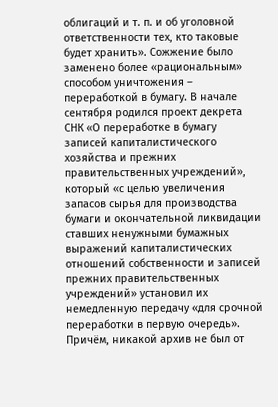облигаций и т. п. и об уголовной ответственности тех, кто таковые будет хранить». Сожжение было заменено более «рациональным» способом уничтожения – переработкой в бумагу. В начале сентября родился проект декрета СНК «О переработке в бумагу записей капиталистического хозяйства и прежних правительственных учреждений», который «с целью увеличения запасов сырья для производства бумаги и окончательной ликвидации ставших ненужными бумажных выражений капиталистических отношений собственности и записей прежних правительственных учреждений» установил их немедленную передачу «для срочной переработки в первую очередь».
Причём, никакой архив не был от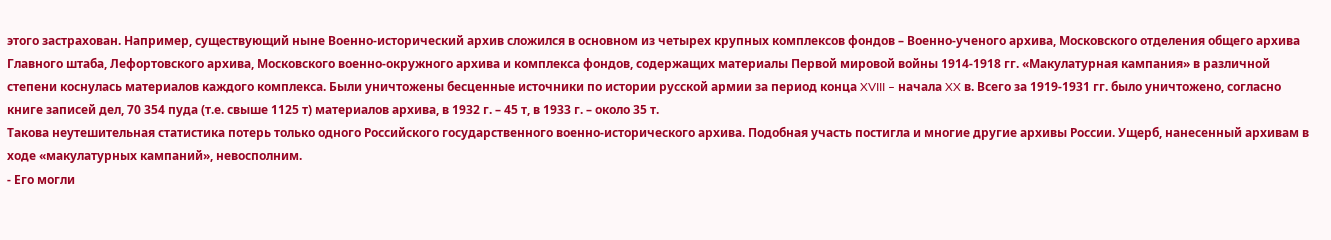этого застрахован. Например, существующий ныне Военно-исторический архив сложился в основном из четырех крупных комплексов фондов – Военно-ученого архива, Московского отделения общего архива Главного штаба, Лефортовского архива, Московского военно-окружного архива и комплекса фондов, содержащих материалы Первой мировой войны 1914-1918 гг. «Макулатурная кампания» в различной степени коснулась материалов каждого комплекса. Были уничтожены бесценные источники по истории русской армии за период конца XVIII – начала XX в. Всего за 1919-1931 гг. было уничтожено, согласно книге записей дел, 70 354 пуда (т.е. свыше 1125 т) материалов архива, в 1932 г. – 45 т, в 1933 г. – около 35 т.
Такова неутешительная статистика потерь только одного Российского государственного военно-исторического архива. Подобная участь постигла и многие другие архивы России. Ущерб, нанесенный архивам в ходе «макулатурных кампаний», невосполним.
- Его могли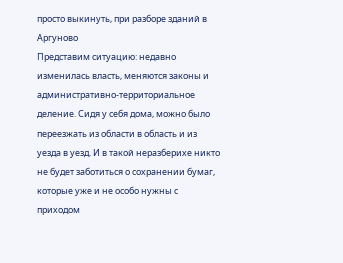просто выкинуть, при разборе зданий в Аргуново
Представим ситуацию: недавно изменилась власть, меняются законы и административно-территориальное деление. Сидя у себя дома, можно было переезжать из области в область и из уезда в уезд. И в такой неразберихе никто не будет заботиться о сохранении бумаг, которые уже и не особо нужны с приходом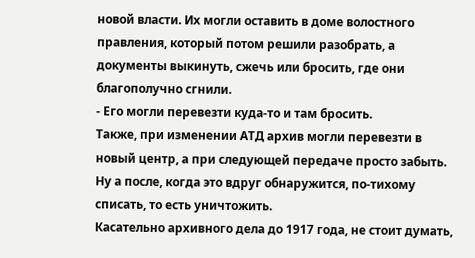новой власти. Их могли оставить в доме волостного правления, который потом решили разобрать, а документы выкинуть, сжечь или бросить, где они благополучно сгнили.
- Его могли перевезти куда-то и там бросить.
Также, при изменении АТД архив могли перевезти в новый центр, а при следующей передаче просто забыть. Ну а после, когда это вдруг обнаружится, по-тихому списать, то есть уничтожить.
Касательно архивного дела до 1917 года, не стоит думать,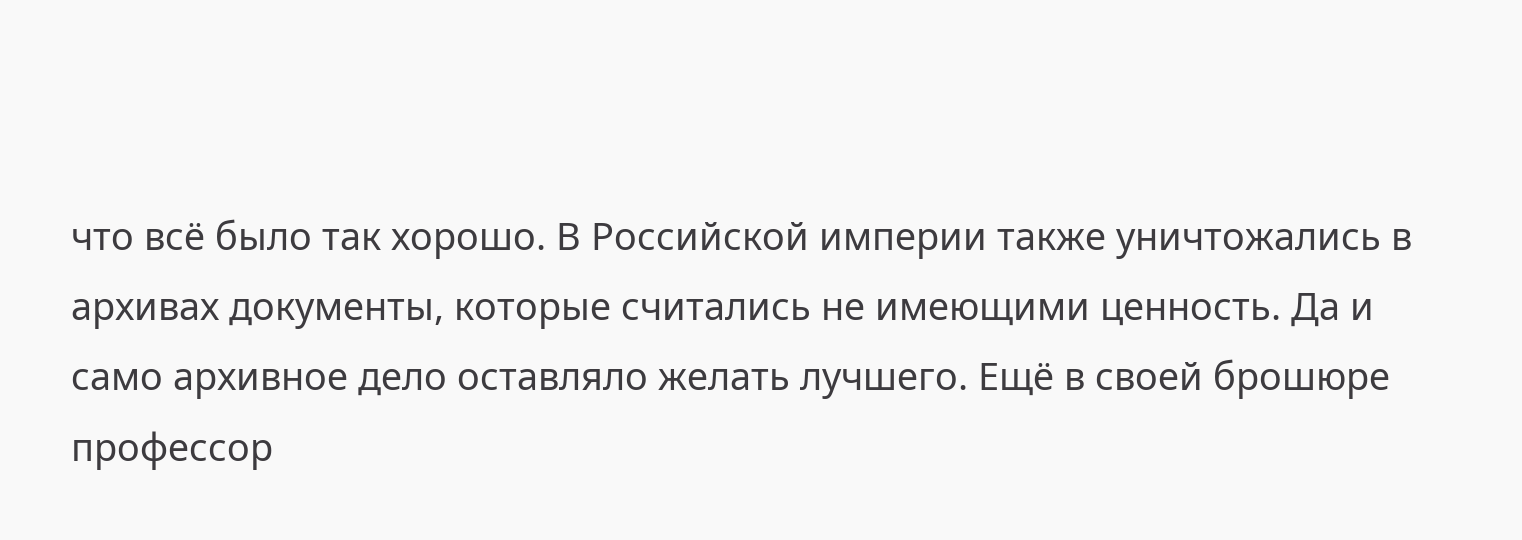что всё было так хорошо. В Российской империи также уничтожались в архивах документы, которые считались не имеющими ценность. Да и само архивное дело оставляло желать лучшего. Ещё в своей брошюре профессор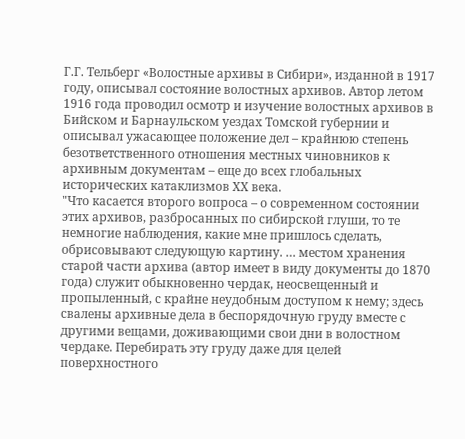Г.Г. Тельберг «Волостные архивы в Сибири», изданной в 1917 году, описывал состояние волостных архивов. Автор летом 1916 года проводил осмотр и изучение волостных архивов в Бийском и Барнаульском уездах Томской губернии и описывал ужасающее положение дел – крайнюю степень безответственного отношения местных чиновников к архивным документам – еще до всех глобальных исторических катаклизмов ХХ века.
"Что касается второго вопроса – о современном состоянии этих архивов, разбросанных по сибирской глуши, то те немногие наблюдения, какие мне пришлось сделать, обрисовывают следующую картину. … местом хранения старой части архива (автор имеет в виду документы до 1870 года) служит обыкновенно чердак, неосвещенный и пропыленный, с крайне неудобным доступом к нему; здесь свалены архивные дела в беспорядочную груду вместе с другими вещами, доживающими свои дни в волостном чердаке. Перебирать эту груду даже для целей поверхностного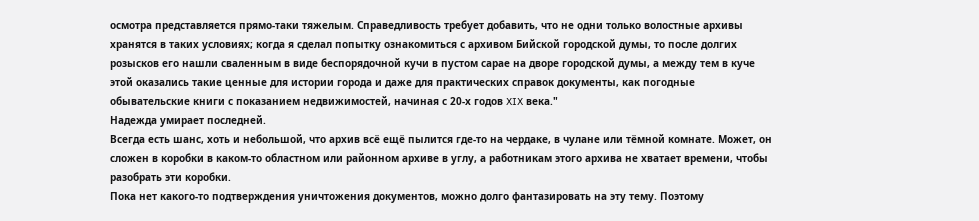осмотра представляется прямо-таки тяжелым. Справедливость требует добавить, что не одни только волостные архивы хранятся в таких условиях; когда я сделал попытку ознакомиться с архивом Бийской городской думы, то после долгих розысков его нашли сваленным в виде беспорядочной кучи в пустом сарае на дворе городской думы, а между тем в куче этой оказались такие ценные для истории города и даже для практических справок документы, как погодные обывательские книги с показанием недвижимостей, начиная с 20-х годов XIX века."
Надежда умирает последней.
Всегда есть шанс, хоть и небольшой, что архив всё ещё пылится где-то на чердаке, в чулане или тёмной комнате. Может, он сложен в коробки в каком-то областном или районном архиве в углу, а работникам этого архива не хватает времени, чтобы разобрать эти коробки.
Пока нет какого-то подтверждения уничтожения документов, можно долго фантазировать на эту тему. Поэтому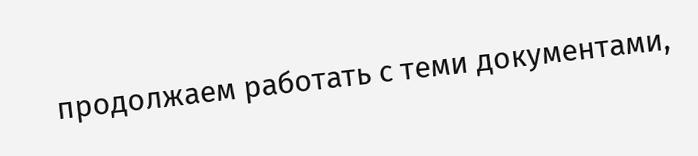продолжаем работать с теми документами,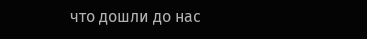что дошли до нас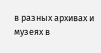в разных архивах и музеях в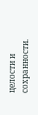целости и сохранности.